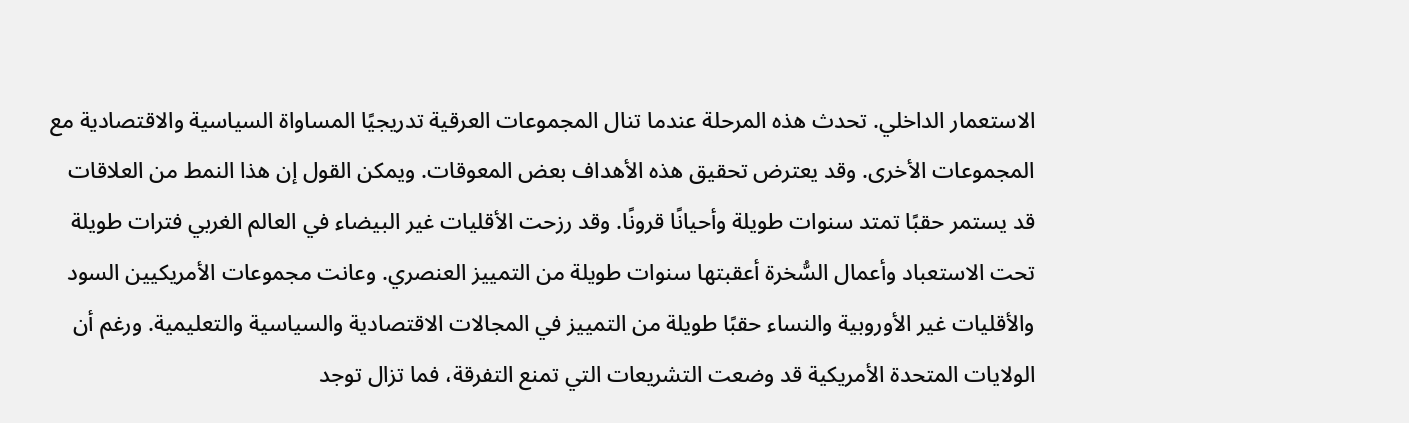الاستعمار الداخلي. تحدث هذه المرحلة عندما تنال المجموعات العرقية تدريجيًا المساواة السياسية والاقتصادية مع المجموعات الأخرى. وقد يعترض تحقيق هذه الأهداف بعض المعوقات. ويمكن القول إن هذا النمط من العلاقات قد يستمر حقبًا تمتد سنوات طويلة وأحيانًا قرونًا. وقد رزحت الأقليات غير البيضاء في العالم الغربي فترات طويلة تحت الاستعباد وأعمال السُّخرة أعقبتها سنوات طويلة من التمييز العنصري. وعانت مجموعات الأمريكيين السود والأقليات غير الأوروبية والنساء حقبًا طويلة من التمييز في المجالات الاقتصادية والسياسية والتعليمية. ورغم أن الولايات المتحدة الأمريكية قد وضعت التشريعات التي تمنع التفرقة، فما تزال توجد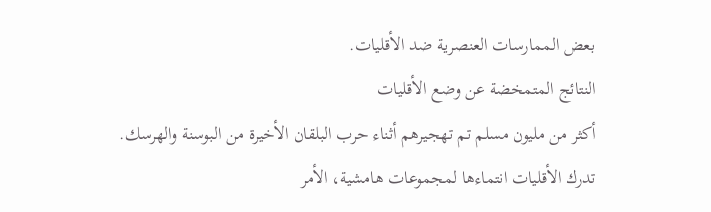بعض الممارسات العنصرية ضد الأقليات.
النتائج المتمخضة عن وضع الأقليات
أكثر من مليون مسلم تم تهجيرهم أثناء حرب البلقان الأخيرة من البوسنة والهرسك.
تدرك الأقليات انتماءها لمجموعات هامشية، الأمر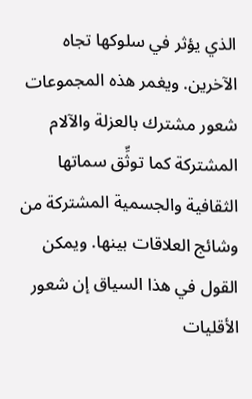الذي يؤثر في سلوكها تجاه الآخرين. ويغمر هذه المجموعات شعور مشترك بالعزلة والآلام المشتركة كما توثِّق سماتها الثقافية والجسمية المشتركة من وشائج العلاقات بينها. ويمكن القول في هذا السياق إن شعور الأقليات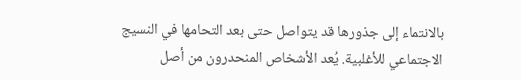بالانتماء إلى جذورها قد يتواصل حتى بعد التحامها في النسيج الاجتماعي للأغلبية. يُعد الأشخاص المنحدرون من أصل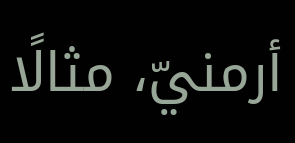أرمنيّ، مثالًا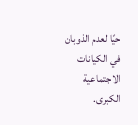حيًا لعدم الذوبان في الكيانات الاجتماعية الكبرى.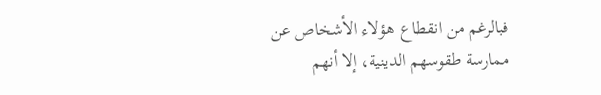فبالرغم من انقطاع هؤلاء الأشخاص عن ممارسة طقوسهم الدينية، إلا أنهم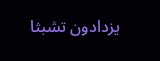يزدادون تشبثا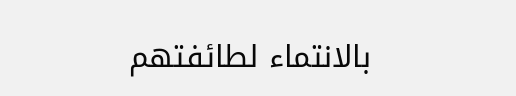بالانتماء لطائفتهم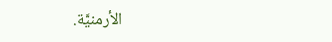الأرمنيَّة.